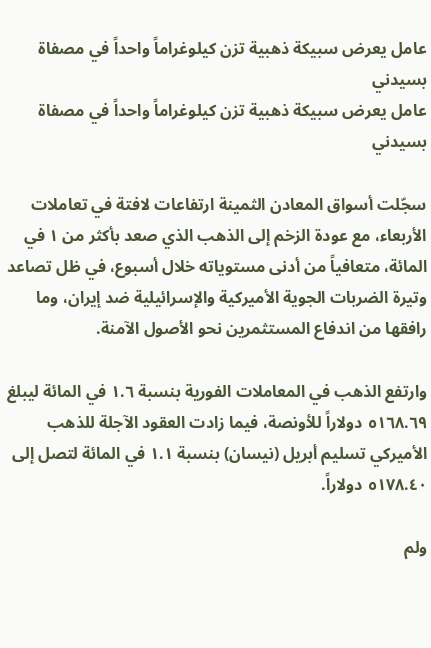عامل يعرض سبيكة ذهبية تزن كيلوغراماً واحداً في مصفاة بسيدني
عامل يعرض سبيكة ذهبية تزن كيلوغراماً واحداً في مصفاة بسيدني

سجّلت أسواق المعادن الثمينة ارتفاعات لافتة في تعاملات الأربعاء، مع عودة الزخم إلى الذهب الذي صعد بأكثر من ١ في المائة، متعافياً من أدنى مستوياته خلال أسبوع، في ظل تصاعد وتيرة الضربات الجوية الأميركية والإسرائيلية ضد إيران، وما رافقها من اندفاع المستثمرين نحو الأصول الآمنة.

وارتفع الذهب في المعاملات الفورية بنسبة ١.٦ في المائة ليبلغ ٥١٦٨.٦٩ دولاراً للأونصة، فيما زادت العقود الآجلة للذهب الأميركي تسليم أبريل (نيسان) بنسبة ١.١ في المائة لتصل إلى ٥١٧٨.٤٠ دولاراً.

ولم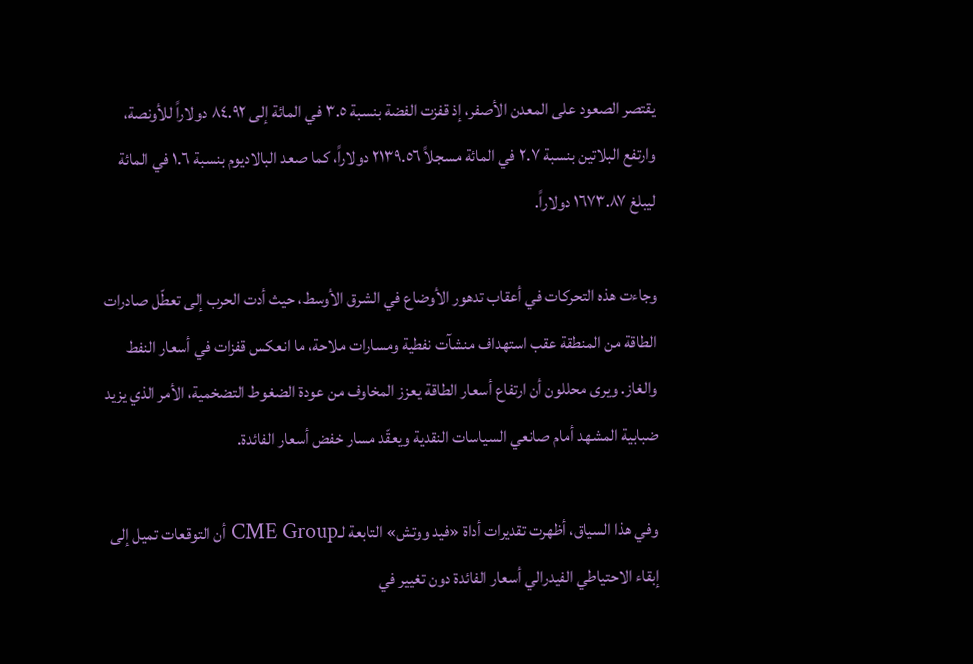يقتصر الصعود على المعدن الأصفر، إذ قفزت الفضة بنسبة ٣.٥ في المائة إلى ٨٤.٩٢ دولاراً للأونصة، وارتفع البلاتين بنسبة ٢.٧ في المائة مسجلاً ٢١٣٩.٥٦ دولاراً، كما صعد البالاديوم بنسبة ١.٦ في المائة ليبلغ ١٦٧٣.٨٧ دولاراً.

وجاءت هذه التحركات في أعقاب تدهور الأوضاع في الشرق الأوسط، حيث أدت الحرب إلى تعطّل صادرات الطاقة من المنطقة عقب استهداف منشآت نفطية ومسارات ملاحة، ما انعكس قفزات في أسعار النفط والغاز. ويرى محللون أن ارتفاع أسعار الطاقة يعزز المخاوف من عودة الضغوط التضخمية، الأمر الذي يزيد ضبابية المشهد أمام صانعي السياسات النقدية ويعقّد مسار خفض أسعار الفائدة.

وفي هذا السياق، أظهرت تقديرات أداة «فيد ووتش» التابعة لـCME Group أن التوقعات تميل إلى إبقاء الاحتياطي الفيدرالي أسعار الفائدة دون تغيير في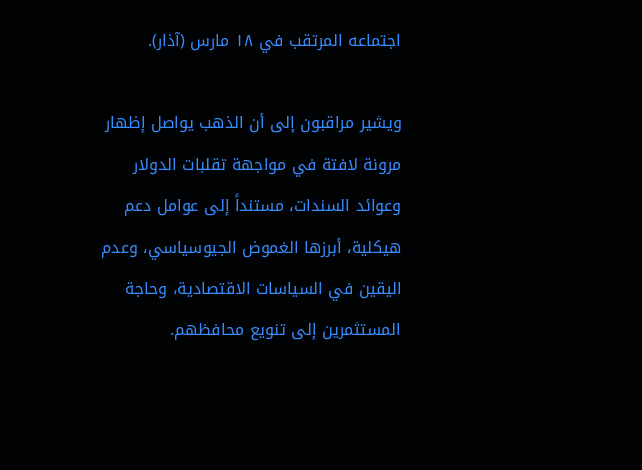اجتماعه المرتقب في ١٨ مارس (آذار).

ويشير مراقبون إلى أن الذهب يواصل إظهار مرونة لافتة في مواجهة تقلبات الدولار وعوائد السندات، مستنداً إلى عوامل دعم هيكلية، أبرزها الغموض الجيوسياسي، وعدم اليقين في السياسات الاقتصادية، وحاجة المستثمرين إلى تنويع محافظهم.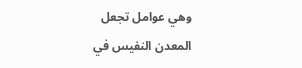وهي عوامل تجعل المعدن النفيس في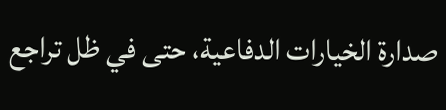صدارة الخيارات الدفاعية، حتى في ظل تراجع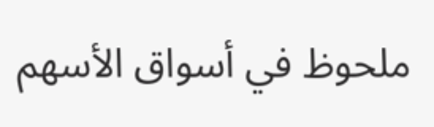ملحوظ في أسواق الأسهم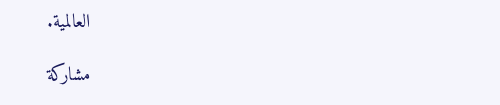العالمية.

مشاركة